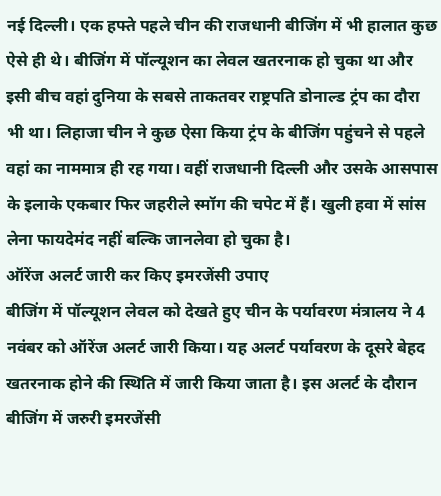नई दिल्ली। एक हफ्ते पहले चीन की राजधानी बीजिंग में भी हालात कुछ ऐसे ही थे। बीजिंग में पॉल्यूशन का लेवल खतरनाक हो चुका था और इसी बीच वहां दुनिया के सबसे ताकतवर राष्ट्रपति डोनाल्ड ट्रंप का दौरा भी था। लिहाजा चीन ने कुछ ऐसा किया ट्रंप के बीजिंग पहुंचने से पहले वहां का नाममात्र ही रह गया। वहीं राजधानी दिल्ली और उसके आसपास के इलाके एकबार फिर जहरीले स्मॉग की चपेट में हैं। खुली हवा में सांस लेना फायदेमंद नहीं बल्कि जानलेवा हो चुका है।
ऑरेंज अलर्ट जारी कर किए इमरजेंसी उपाए
बीजिंग में पॉल्यूशन लेवल को देखते हुए चीन के पर्यावरण मंत्रालय ने 4 नवंबर को ऑरेंज अलर्ट जारी किया। यह अलर्ट पर्यावरण के दूसरे बेहद खतरनाक होने की स्थिति में जारी किया जाता है। इस अलर्ट के दौरान बीजिंग में जरुरी इमरजेंसी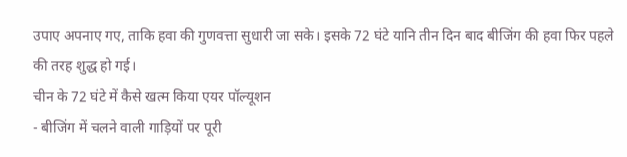उपाए अपनाए गए, ताकि हवा की गुणवत्ता सुधारी जा सके। इसके 72 घंटे यानि तीन दिन बाद बीजिंग की हवा फिर पहले की तरह शुद्ध हो गई।
चीन के 72 घंटे में कैसे खत्म किया एयर पॉल्यूशन
- बीजिंग में चलने वाली गाड़ियों पर पूरी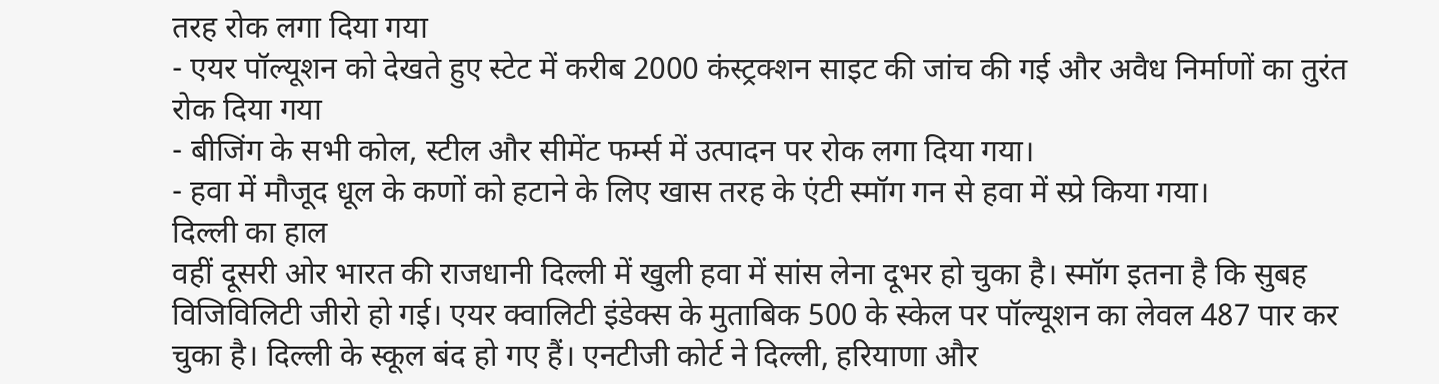तरह रोक लगा दिया गया
- एयर पॉल्यूशन को देखते हुए स्टेट में करीब 2000 कंस्ट्रक्शन साइट की जांच की गई और अवैध निर्माणों का तुरंत रोक दिया गया
- बीजिंग के सभी कोल, स्टील और सीमेंट फर्म्स में उत्पादन पर रोक लगा दिया गया।
- हवा में मौजूद धूल के कणों को हटाने के लिए खास तरह के एंटी स्मॉग गन से हवा में स्प्रे किया गया।
दिल्ली का हाल
वहीं दूसरी ओर भारत की राजधानी दिल्ली में खुली हवा में सांस लेना दूभर हो चुका है। स्मॉग इतना है कि सुबह विजिविलिटी जीरो हो गई। एयर क्वालिटी इंडेक्स के मुताबिक 500 के स्केल पर पॉल्यूशन का लेवल 487 पार कर चुका है। दिल्ली के स्कूल बंद हो गए हैं। एनटीजी कोर्ट ने दिल्ली, हरियाणा और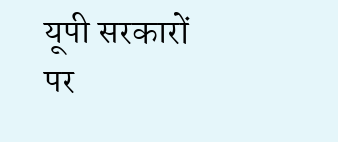यूपी सरकारों पर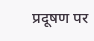प्रदूषण पर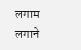लगाम लगाने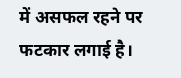में असफल रहने पर फटकार लगाई है।